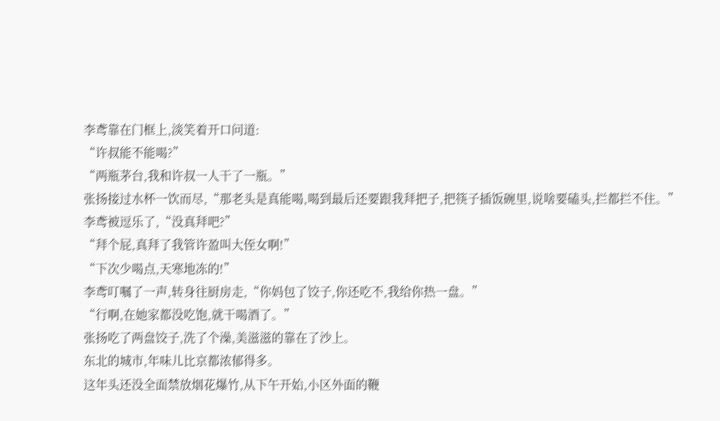李鸢靠在门框上,淡笑着开口问道:
“许叔能不能喝?”
“两瓶茅台,我和许叔一人干了一瓶。”
张扬接过水杯一饮而尽,“那老头是真能喝,喝到最后还要跟我拜把子,把筷子插饭碗里,说啥要磕头,拦都拦不住。”
李鸢被逗乐了,“没真拜吧?”
“拜个屁,真拜了我管许盈叫大侄女啊!”
“下次少喝点,天寒地冻的!”
李鸢叮嘱了一声,转身往厨房走,“你妈包了饺子,你还吃不,我给你热一盘。”
“行啊,在她家都没吃饱,就干喝酒了。”
张扬吃了两盘饺子,洗了个澡,美滋滋的靠在了沙上。
东北的城市,年味儿比京都浓郁得多。
这年头还没全面禁放烟花爆竹,从下午开始,小区外面的鞭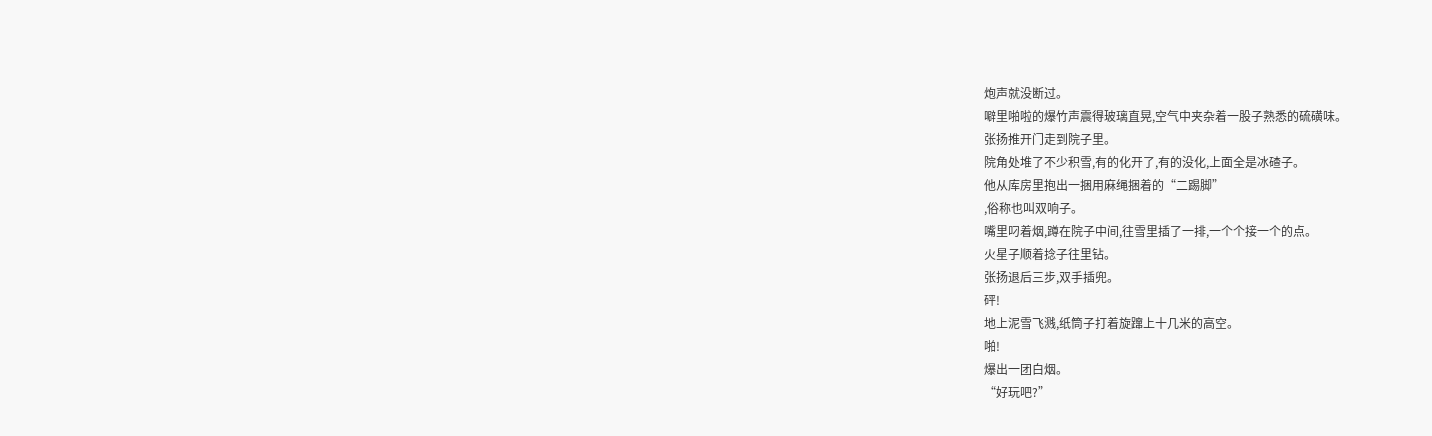炮声就没断过。
噼里啪啦的爆竹声震得玻璃直晃,空气中夹杂着一股子熟悉的硫磺味。
张扬推开门走到院子里。
院角处堆了不少积雪,有的化开了,有的没化,上面全是冰碴子。
他从库房里抱出一捆用麻绳捆着的“二踢脚”
,俗称也叫双响子。
嘴里叼着烟,蹲在院子中间,往雪里插了一排,一个个接一个的点。
火星子顺着捻子往里钻。
张扬退后三步,双手插兜。
砰!
地上泥雪飞溅,纸筒子打着旋蹿上十几米的高空。
啪!
爆出一团白烟。
“好玩吧?”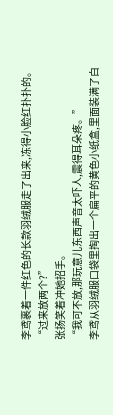李鸢裹着一件红色的长款羽绒服走了出来,冻得小脸红扑扑的。
“过来放两个?”
张扬笑着冲她招手。
“我可不放,那玩意儿东西声音太吓人,震得耳朵疼。”
李鸢从羽绒服口袋里掏出一个扁平的黄色小纸盒,里面装满了白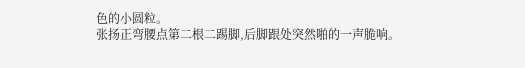色的小圆粒。
张扬正弯腰点第二根二踢脚,后脚跟处突然啪的一声脆响。